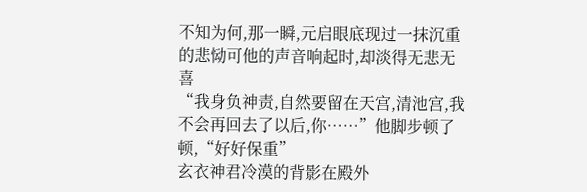不知为何,那一瞬,元启眼底现过一抹沉重的悲恸可他的声音响起时,却淡得无悲无喜
“我身负神责,自然要留在天宫,清池宫,我不会再回去了以后,你……”他脚步顿了顿,“好好保重”
玄衣神君冷漠的背影在殿外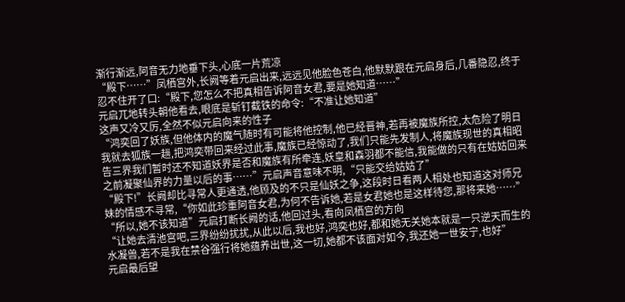渐行渐远,阿音无力地垂下头,心底一片荒凉
“殿下……”凤栖宫外,长阙等着元启出来,远远见他脸色苍白,他默默跟在元启身后,几番隐忍,终于忍不住开了口:“殿下,您怎么不把真相告诉阿音女君,要是她知道……”
元启兀地转头朝他看去,眼底是斩钉截铁的命令:“不准让她知道”
这声又冷又厉,全然不似元启向来的性子
“鸿奕回了妖族,但他体内的魔气随时有可能将他控制,他已经晋神,若再被魔族所控,太危险了明日我就去狐族一趟,把鸿奕带回来经过此事,魔族已经惊动了,我们只能先发制人,将魔族现世的真相昭告三界我们暂时还不知道妖界是否和魔族有所牵连,妖皇和森羽都不能信,我能做的只有在姑姑回来之前凝聚仙界的力量以后的事……”元启声音意味不明,“只能交给姑姑了”
“殿下!”长阙却比寻常人更通透,他顾及的不只是仙妖之争,这段时日看两人相处也知道这对师兄妹的情感不寻常,“你如此珍重阿音女君,为何不告诉她,若是女君她也是这样待您,那将来她……”
“所以,她不该知道”元启打断长阙的话,他回过头,看向凤栖宫的方向
“让她去清池宫吧,三界纷纷扰扰,从此以后,我也好,鸿奕也好,都和她无关她本就是一只逆天而生的水凝兽,若不是我在禁谷强行将她蕴养出世,这一切,她都不该面对如今,我还她一世安宁,也好”
元启最后望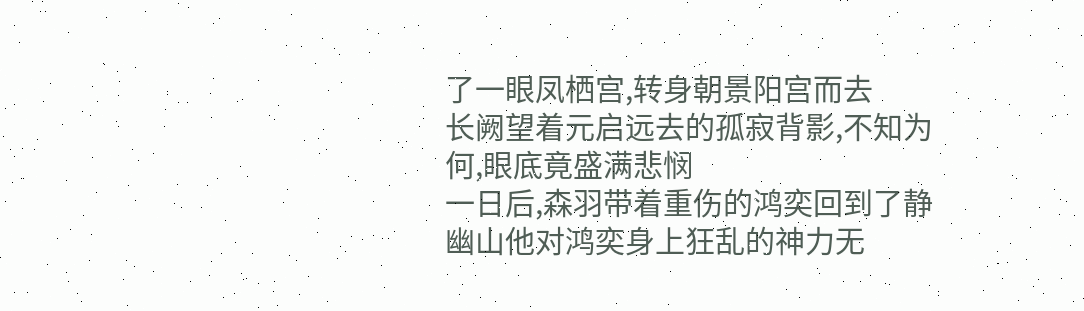了一眼凤栖宫,转身朝景阳宫而去
长阙望着元启远去的孤寂背影,不知为何,眼底竟盛满悲悯
一日后,森羽带着重伤的鸿奕回到了静幽山他对鸿奕身上狂乱的神力无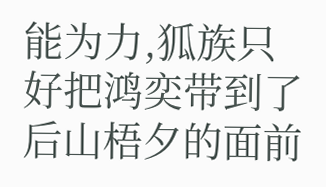能为力,狐族只好把鸿奕带到了后山梧夕的面前